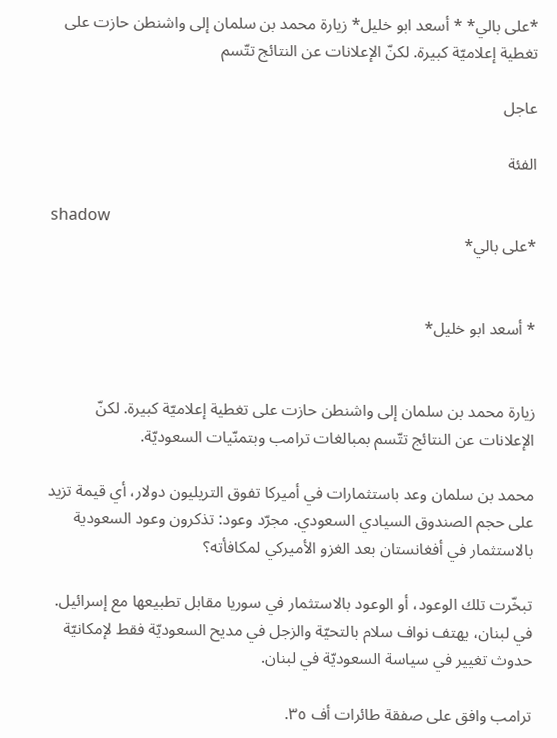*على بالي* * أسعد ابو خليل* زيارة محمد بن سلمان إلى واشنطن حازت على تغطية إعلاميّة كبيرة. لكنّ الإعلانات عن النتائج تتّسم

عاجل

الفئة

shadow
*على بالي*


* أسعد ابو خليل*


زيارة محمد بن سلمان إلى واشنطن حازت على تغطية إعلاميّة كبيرة. لكنّ الإعلانات عن النتائج تتّسم بمبالغات ترامب وبتمنّيات السعوديّة.

محمد بن سلمان وعد باستثمارات في أميركا تفوق التريليون دولار، أي قيمة تزيد على حجم الصندوق السيادي السعودي. مجرّد وعود: تذكرون وعود السعودية بالاستثمار في أفغانستان بعد الغزو الأميركي لمكافأته؟

تبخّرت تلك الوعود، أو الوعود بالاستثمار في سوريا مقابل تطبيعها مع إسرائيل. في لبنان، يهتف نواف سلام بالتحيّة والزجل في مديح السعوديّة فقط لإمكانيّة حدوث تغيير في سياسة السعوديّة في لبنان.

ترامب وافق على صفقة طائرات أف ٣٥.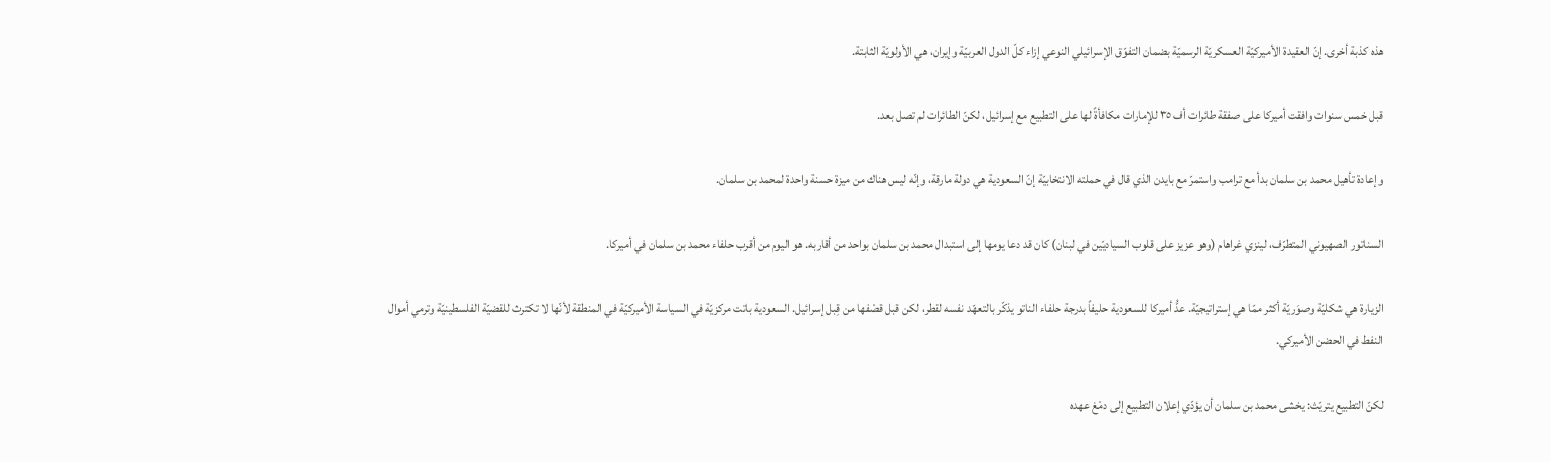هذه كذبة أخرى. إنّ العقيدة الأميركيّة العسكريّة الرسميّة بضمان التفوّق الإسرائيلي النوعي إزاء كلّ الدول العربيّة وإيران، هي الأولويّة الثابتة.

قبل خمس سنوات وافقت أميركا على صفقة طائرات أف ٣٥ للإمارات مكافأةً لها على التطبيع مع إسرائيل، لكنّ الطائرات لم تصل بعد.

وإعادة تأهيل محمد بن سلمان بدأ مع ترامب واستمرّ مع بايدن الذي قال في حملته الانتخابيّة إنّ السعودية هي دولة مارقة، وإنّه ليس هناك من ميزة حسنة واحدة لمحمد بن سلمان.

السناتور الصهيوني المتطرّف، لينزي غراهام (وهو عزيز على قلوب السياديّين في لبنان) كان قد دعا يومها إلى استبدال محمد بن سلمان بواحد من أقاربه. هو اليوم من أقرب حلفاء محمد بن سلمان في أميركا.

الزيارة هي شكليّة وصوَريّة أكثر ممّا هي إستراتيجيّة. عدُّ أميركا للسعودية حليفاً بدرجة حلفاء الناتو يذكّر بالتعهّد نفسه لقطر، لكن قبل قصْفها من قِبل إسرائيل. السعودية باتت مركزيّة في السياسة الأميركيّة في المنطقة لأنّها لا تكترث للقضيّة الفلسطينيّة وترمي أموال النفط في الحضن الأميركي.

لكنّ التطبيع يتريّث: يخشى محمد بن سلمان أن يؤدّي إعلان التطبيع إلى دمْغ عهده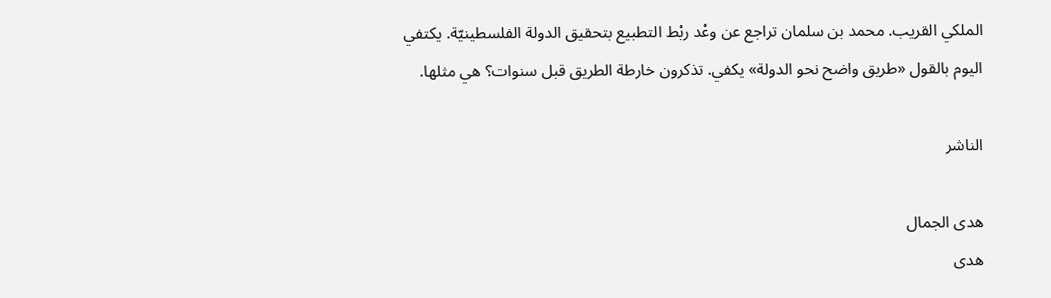الملكي القريب. محمد بن سلمان تراجع عن وعْد ربْط التطبيع بتحقيق الدولة الفلسطينيّة. يكتفي اليوم بالقول «طريق واضح نحو الدولة» يكفي. تذكرون خارطة الطريق قبل سنوات؟ هي مثلها.

الناشر

هدى الجمال
هدى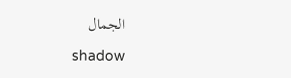الجمال

shadow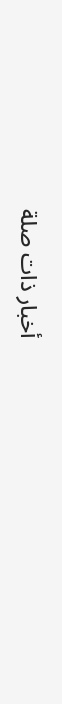أخبار ذات صلة